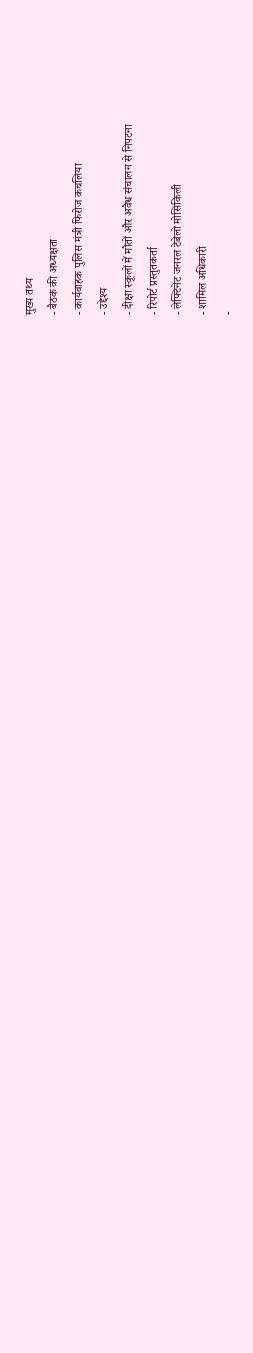मुख्य तथ्य
- बैठक की अध्यक्षता
- कार्यवाहक पुलिस मंत्री फिरोज कचलिया
- उद्देश्य
- दीक्षा स्कूलों में मौतों और अवैध संचालन से निपटना
- रिपोर्ट प्रस्तुतकर्ता
- लेफ्टिनेंट जनरल टेबेलो मोसिकिली
- शामिल अधिकारी
-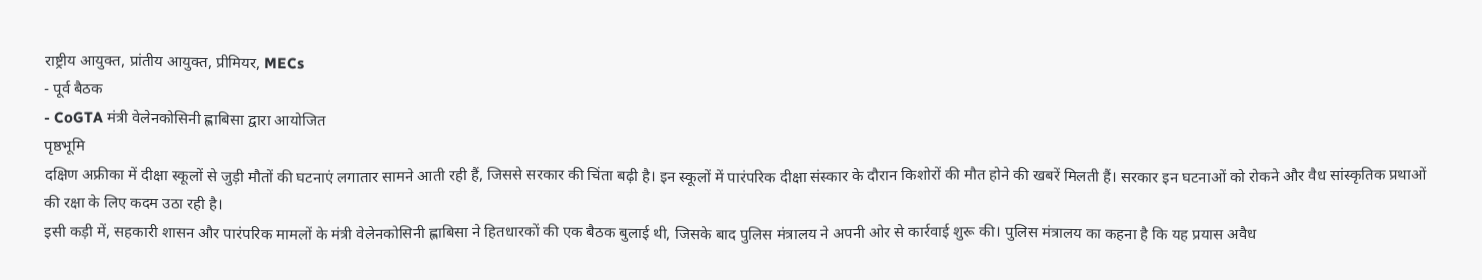राष्ट्रीय आयुक्त, प्रांतीय आयुक्त, प्रीमियर, MECs
- पूर्व बैठक
- CoGTA मंत्री वेलेनकोसिनी ह्लाबिसा द्वारा आयोजित
पृष्ठभूमि
दक्षिण अफ्रीका में दीक्षा स्कूलों से जुड़ी मौतों की घटनाएं लगातार सामने आती रही हैं, जिससे सरकार की चिंता बढ़ी है। इन स्कूलों में पारंपरिक दीक्षा संस्कार के दौरान किशोरों की मौत होने की खबरें मिलती हैं। सरकार इन घटनाओं को रोकने और वैध सांस्कृतिक प्रथाओं की रक्षा के लिए कदम उठा रही है।
इसी कड़ी में, सहकारी शासन और पारंपरिक मामलों के मंत्री वेलेनकोसिनी ह्लाबिसा ने हितधारकों की एक बैठक बुलाई थी, जिसके बाद पुलिस मंत्रालय ने अपनी ओर से कार्रवाई शुरू की। पुलिस मंत्रालय का कहना है कि यह प्रयास अवैध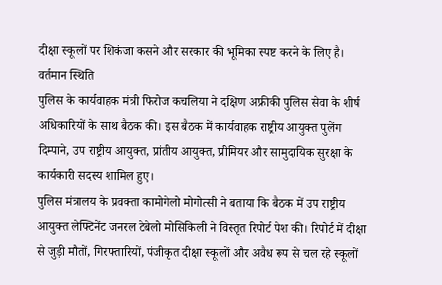दीक्षा स्कूलों पर शिकंजा कसने और सरकार की भूमिका स्पष्ट करने के लिए है।
वर्तमान स्थिति
पुलिस के कार्यवाहक मंत्री फिरोज कचलिया ने दक्षिण अफ्रीकी पुलिस सेवा के शीर्ष अधिकारियों के साथ बैठक की। इस बैठक में कार्यवाहक राष्ट्रीय आयुक्त पुलेंग दिम्पाने, उप राष्ट्रीय आयुक्त, प्रांतीय आयुक्त, प्रीमियर और सामुदायिक सुरक्षा के कार्यकारी सदस्य शामिल हुए।
पुलिस मंत्रालय के प्रवक्ता कामोगेलो मोगोत्सी ने बताया कि बैठक में उप राष्ट्रीय आयुक्त लेफ्टिनेंट जनरल टेबेलो मोसिकिली ने विस्तृत रिपोर्ट पेश की। रिपोर्ट में दीक्षा से जुड़ी मौतों, गिरफ्तारियों, पंजीकृत दीक्षा स्कूलों और अवैध रूप से चल रहे स्कूलों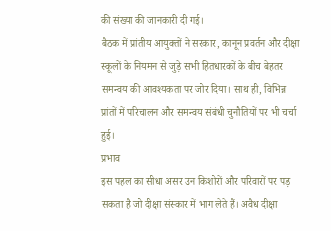की संख्या की जानकारी दी गई।
बैठक में प्रांतीय आयुक्तों ने सरकार, कानून प्रवर्तन और दीक्षा स्कूलों के नियमन से जुड़े सभी हितधारकों के बीच बेहतर समन्वय की आवश्यकता पर जोर दिया। साथ ही, विभिन्न प्रांतों में परिचालन और समन्वय संबंधी चुनौतियों पर भी चर्चा हुई।
प्रभाव
इस पहल का सीधा असर उन किशोरों और परिवारों पर पड़ सकता है जो दीक्षा संस्कार में भाग लेते हैं। अवैध दीक्षा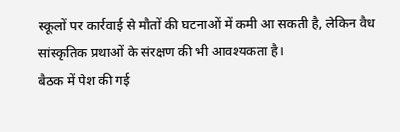स्कूलों पर कार्रवाई से मौतों की घटनाओं में कमी आ सकती है, लेकिन वैध सांस्कृतिक प्रथाओं के संरक्षण की भी आवश्यकता है।
बैठक में पेश की गई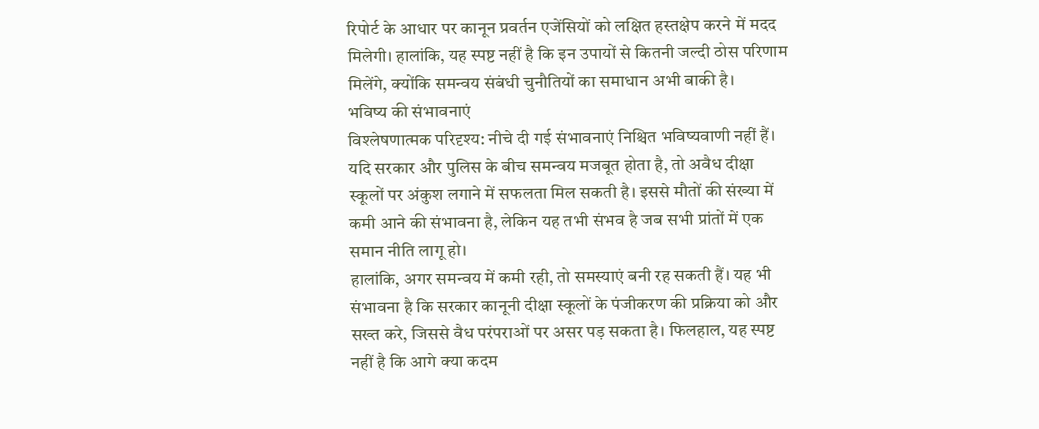रिपोर्ट के आधार पर कानून प्रवर्तन एजेंसियों को लक्षित हस्तक्षेप करने में मदद मिलेगी। हालांकि, यह स्पष्ट नहीं है कि इन उपायों से कितनी जल्दी ठोस परिणाम मिलेंगे, क्योंकि समन्वय संबंधी चुनौतियों का समाधान अभी बाकी है।
भविष्य की संभावनाएं
विश्लेषणात्मक परिदृश्य: नीचे दी गई संभावनाएं निश्चित भविष्यवाणी नहीं हैं।
यदि सरकार और पुलिस के बीच समन्वय मजबूत होता है, तो अवैध दीक्षा स्कूलों पर अंकुश लगाने में सफलता मिल सकती है। इससे मौतों की संख्या में कमी आने की संभावना है, लेकिन यह तभी संभव है जब सभी प्रांतों में एक समान नीति लागू हो।
हालांकि, अगर समन्वय में कमी रही, तो समस्याएं बनी रह सकती हैं। यह भी संभावना है कि सरकार कानूनी दीक्षा स्कूलों के पंजीकरण की प्रक्रिया को और सख्त करे, जिससे वैध परंपराओं पर असर पड़ सकता है। फिलहाल, यह स्पष्ट नहीं है कि आगे क्या कदम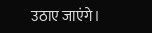उठाए जाएंगे।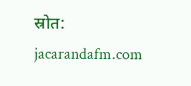स्रोत: jacarandafm.com